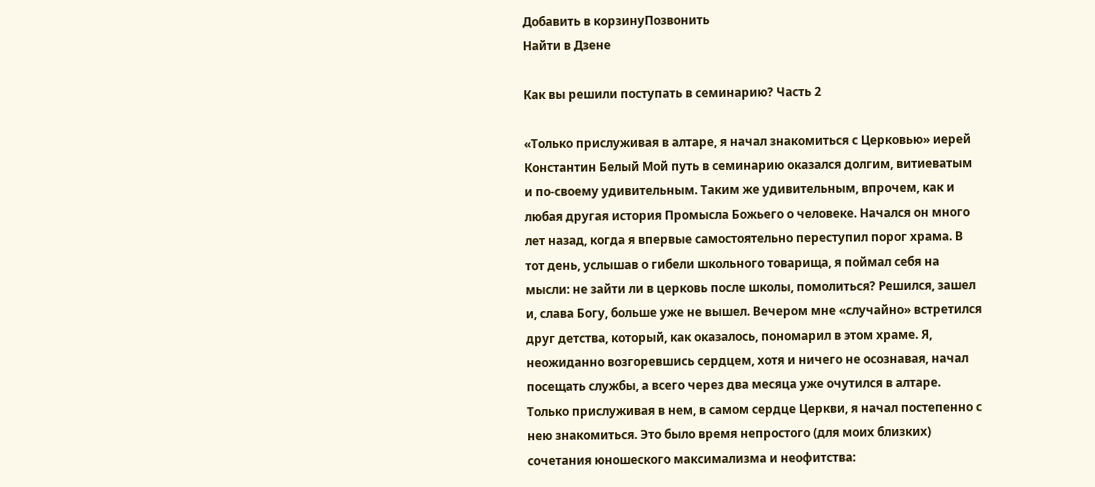Добавить в корзинуПозвонить
Найти в Дзене

Как вы решили поступать в семинарию? Часть 2

«Только прислуживая в алтаре, я начал знакомиться с Церковью» иерей Константин Белый Мой путь в семинарию оказался долгим, витиеватым и по-своему удивительным. Таким же удивительным, впрочем, как и любая другая история Промысла Божьего о человеке. Начался он много лет назад, когда я впервые самостоятельно переступил порог храма. В тот день, услышав о гибели школьного товарища, я поймал себя на мысли: не зайти ли в церковь после школы, помолиться? Решился, зашел и, слава Богу, больше уже не вышел. Вечером мне «случайно» встретился друг детства, который, как оказалось, пономарил в этом храме. Я, неожиданно возгоревшись сердцем, хотя и ничего не осознавая, начал посещать службы, а всего через два месяца уже очутился в алтаре. Только прислуживая в нем, в самом сердце Церкви, я начал постепенно с нею знакомиться. Это было время непростого (для моих близких) сочетания юношеского максимализма и неофитства: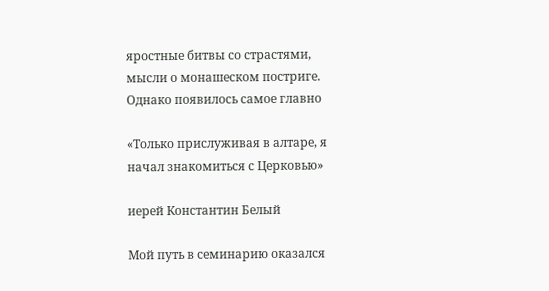яростные битвы со страстями, мысли о монашеском постриге. Однако появилось самое главно

«Только прислуживая в алтаре, я начал знакомиться с Церковью»

иерей Константин Белый

Мой путь в семинарию оказался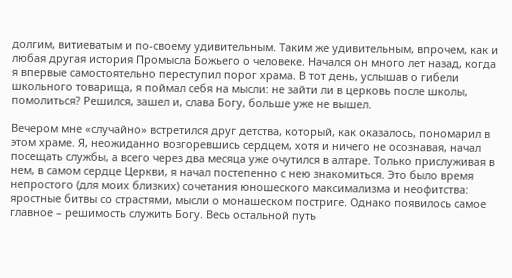долгим, витиеватым и по-своему удивительным. Таким же удивительным, впрочем, как и любая другая история Промысла Божьего о человеке. Начался он много лет назад, когда я впервые самостоятельно переступил порог храма. В тот день, услышав о гибели школьного товарища, я поймал себя на мысли: не зайти ли в церковь после школы, помолиться? Решился, зашел и, слава Богу, больше уже не вышел.

Вечером мне «случайно» встретился друг детства, который, как оказалось, пономарил в этом храме. Я, неожиданно возгоревшись сердцем, хотя и ничего не осознавая, начал посещать службы, а всего через два месяца уже очутился в алтаре. Только прислуживая в нем, в самом сердце Церкви, я начал постепенно с нею знакомиться. Это было время непростого (для моих близких) сочетания юношеского максимализма и неофитства: яростные битвы со страстями, мысли о монашеском постриге. Однако появилось самое главное – решимость служить Богу. Весь остальной путь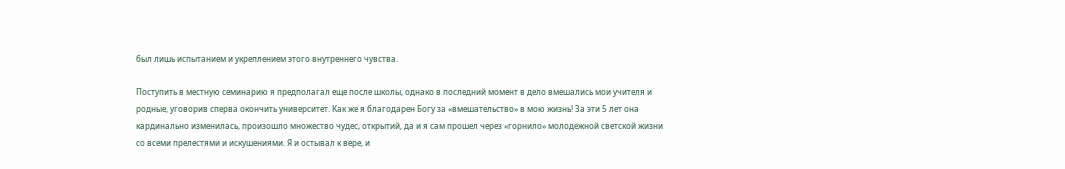был лишь испытанием и укреплением этого внутреннего чувства.

Поступить в местную семинарию я предполагал еще после школы, однако в последний момент в дело вмешались мои учителя и родные, уговорив сперва окончить университет. Как же я благодарен Богу за «вмешательство» в мою жизнь! За эти 5 лет она кардинально изменилась, произошло множество чудес, открытий, да и я сам прошел через «горнило» молодежной светской жизни со всеми прелестями и искушениями. Я и остывал к вере, и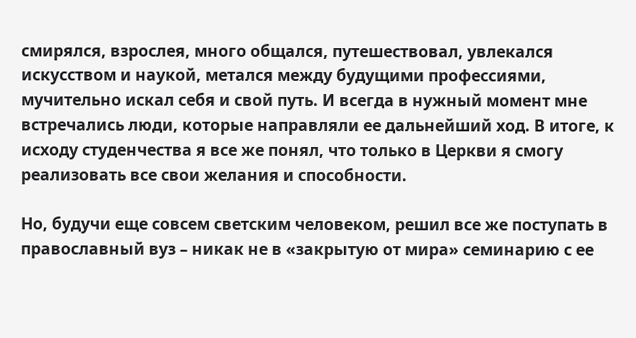смирялся, взрослея, много общался, путешествовал, увлекался искусством и наукой, метался между будущими профессиями, мучительно искал себя и свой путь. И всегда в нужный момент мне встречались люди, которые направляли ее дальнейший ход. В итоге, к исходу студенчества я все же понял, что только в Церкви я смогу реализовать все свои желания и способности.

Но, будучи еще совсем светским человеком, решил все же поступать в православный вуз – никак не в «закрытую от мира» семинарию с ее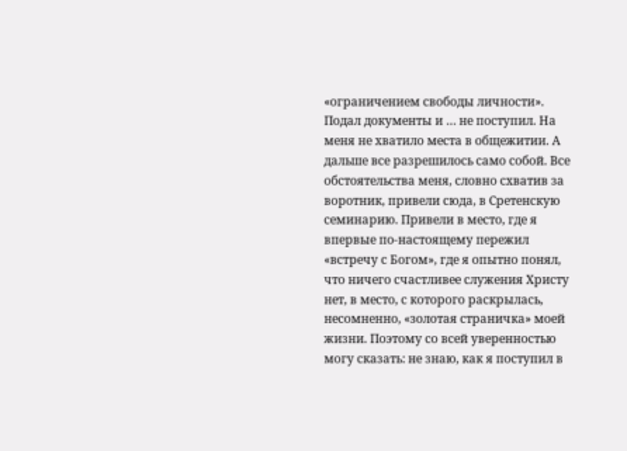«ограничением свободы личности». Подал документы и … не поступил. На меня не хватило места в общежитии. А дальше все разрешилось само собой. Все обстоятельства меня, словно схватив за воротник, привели сюда, в Сретенскую семинарию. Привели в место, где я впервые по-настоящему пережил «встречу с Богом», где я опытно понял, что ничего счастливее служения Христу нет, в место, с которого раскрылась, несомненно, «золотая страничка» моей жизни. Поэтому со всей уверенностью могу сказать: не знаю, как я поступил в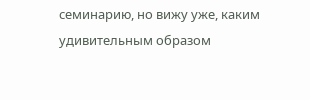семинарию, но вижу уже, каким удивительным образом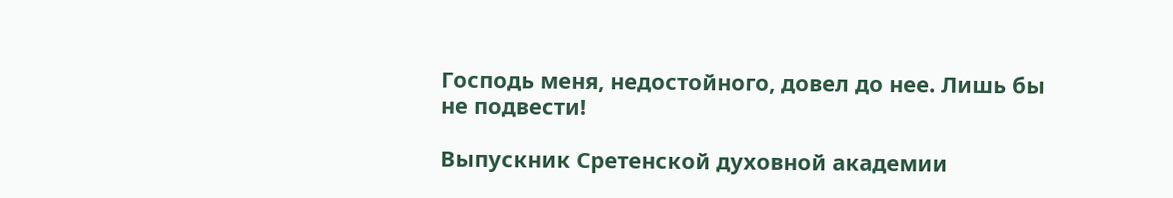Господь меня, недостойного, довел до нее. Лишь бы не подвести!

Выпускник Сретенской духовной академии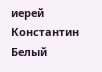иерей Константин Белый